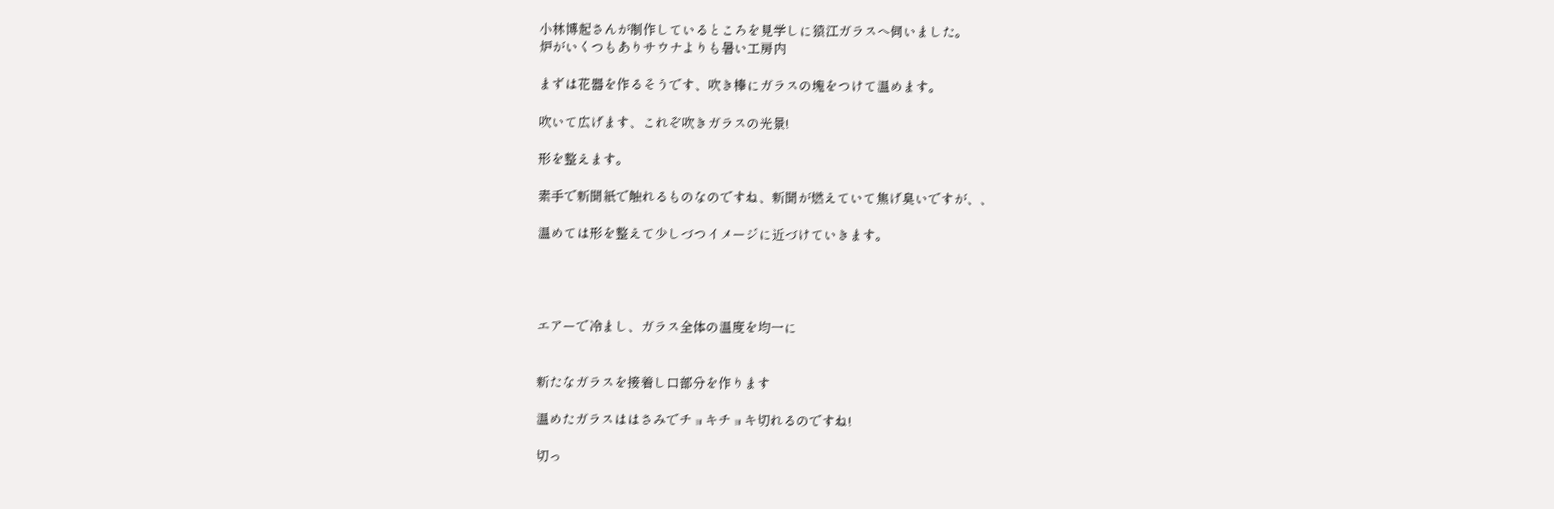小林博起さんが制作しているところを見学しに猿江ガラスへ伺いました。
炉がいくつもありサウナよりも暑い工房内

まずは花器を作るそうです、吹き棒にガラスの塊をつけて温めます。

吹いて広げます、これぞ吹きガラスの光景!

形を整えます。

素手で新聞紙で触れるものなのですね、新聞が燃えていて焦げ臭いですが、、

温めては形を整えて少しづつイメージに近づけていきます。




エアーで冷まし、ガラス全体の温度を均一に


新たなガラスを接着し口部分を作ります

温めたガラスははさみでチョキチョキ切れるのですね!

切っ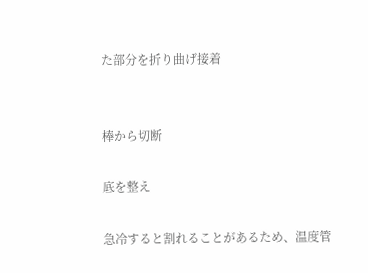た部分を折り曲げ接着


棒から切断

底を整え

急冷すると割れることがあるため、温度管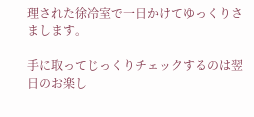理された徐冷室で一日かけてゆっくりさまします。

手に取ってじっくりチェックするのは翌日のお楽し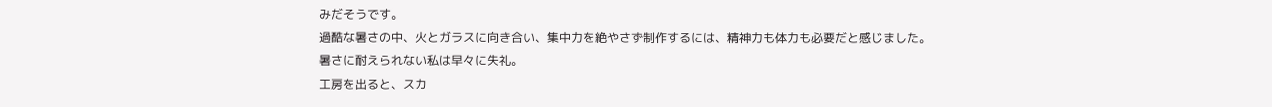みだそうです。
過酷な暑さの中、火とガラスに向き合い、集中力を絶やさず制作するには、精神力も体力も必要だと感じました。
暑さに耐えられない私は早々に失礼。
工房を出ると、スカ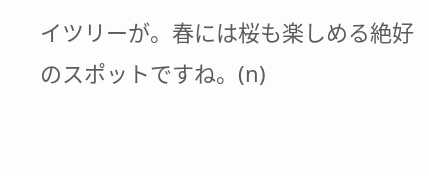イツリーが。春には桜も楽しめる絶好のスポットですね。(n)